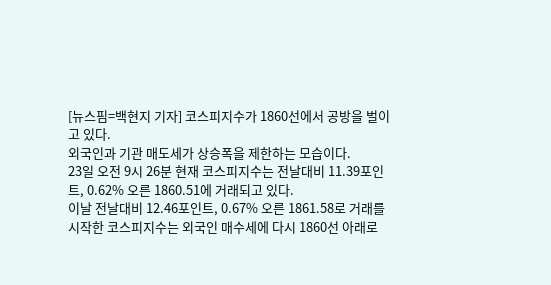[뉴스핌=백현지 기자] 코스피지수가 1860선에서 공방을 벌이고 있다.
외국인과 기관 매도세가 상승폭을 제한하는 모습이다.
23일 오전 9시 26분 현재 코스피지수는 전날대비 11.39포인트, 0.62% 오른 1860.51에 거래되고 있다.
이날 전날대비 12.46포인트, 0.67% 오른 1861.58로 거래를 시작한 코스피지수는 외국인 매수세에 다시 1860선 아래로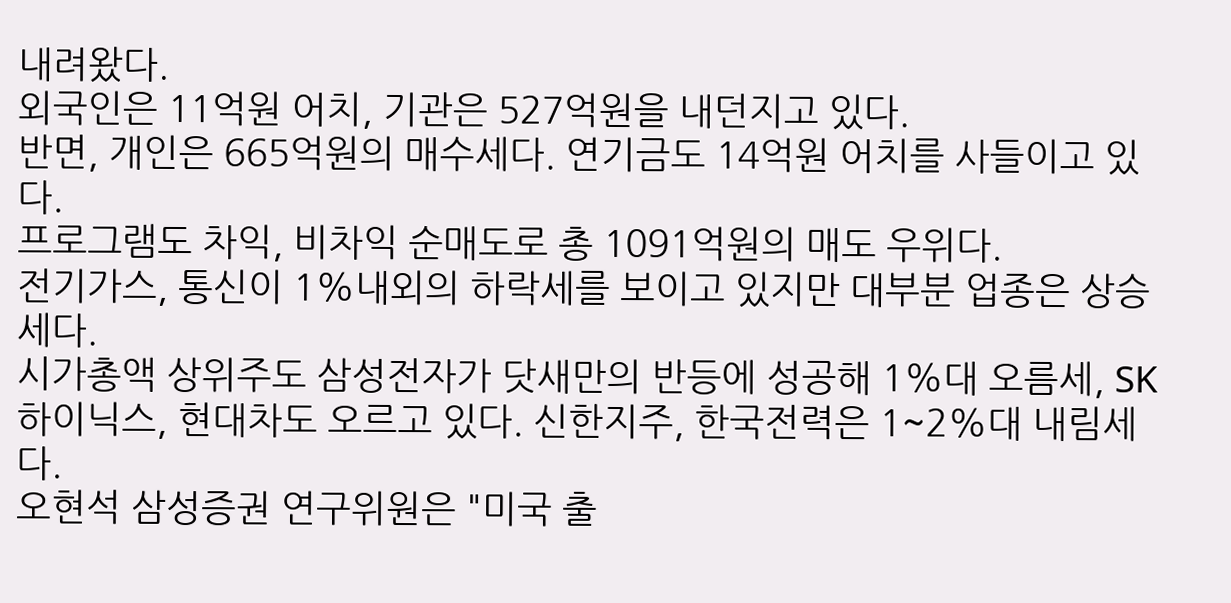내려왔다.
외국인은 11억원 어치, 기관은 527억원을 내던지고 있다.
반면, 개인은 665억원의 매수세다. 연기금도 14억원 어치를 사들이고 있다.
프로그램도 차익, 비차익 순매도로 총 1091억원의 매도 우위다.
전기가스, 통신이 1%내외의 하락세를 보이고 있지만 대부분 업종은 상승세다.
시가총액 상위주도 삼성전자가 닷새만의 반등에 성공해 1%대 오름세, SK하이닉스, 현대차도 오르고 있다. 신한지주, 한국전력은 1~2%대 내림세다.
오현석 삼성증권 연구위원은 "미국 출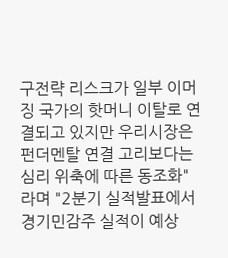구전략 리스크가 일부 이머징 국가의 핫머니 이탈로 연결되고 있지만 우리시장은 펀더멘탈 연결 고리보다는 심리 위축에 따른 동조화"라며 "2분기 실적발표에서 경기민감주 실적이 예상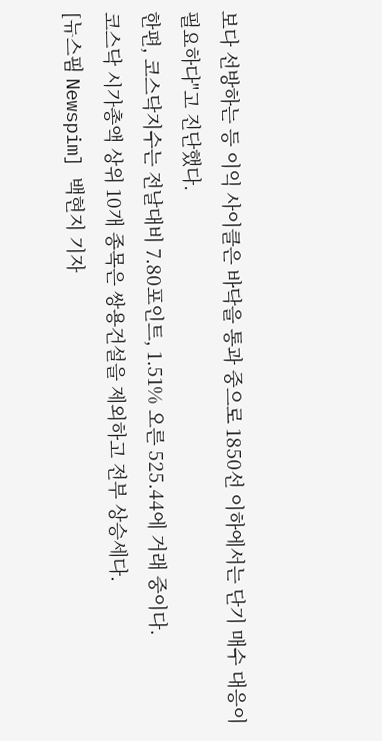보다 선방하는 등 이익 사이클은 바닥을 통과 중으로 1850선 이하에서는 단기 매수 대응이 필요하다"고 진단했다.
한편, 코스닥지수는 전날대비 7.80포인트, 1.51% 오른 525.44에 거래 중이다.
코스닥 시가총액 상위 10개 종목은 쌍용건설을 제외하고 전부 상승세다.
[뉴스핌 Newspim] 백현지 기자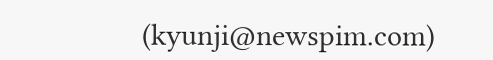(kyunji@newspim.com)